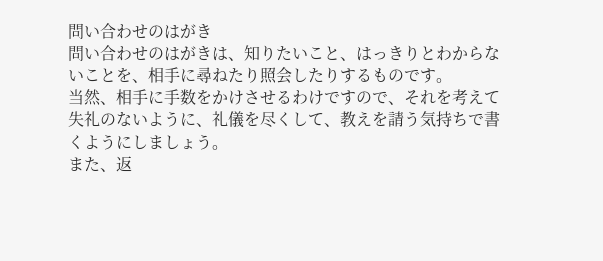問い合わせのはがき
問い合わせのはがきは、知りたいこと、はっきりとわからないことを、相手に尋ねたり照会したりするものです。
当然、相手に手数をかけさせるわけですので、それを考えて失礼のないように、礼儀を尽くして、教えを請う気持ちで書くようにしましょう。
また、返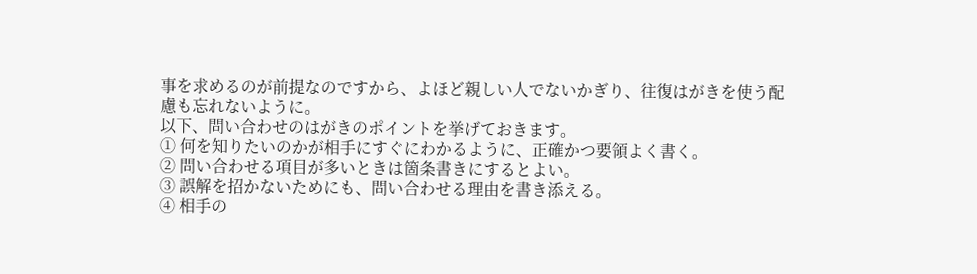事を求めるのが前提なのですから、よほど親しい人でないかぎり、往復はがきを使う配慮も忘れないように。
以下、問い合わせのはがきのポイントを挙げておきます。
① 何を知りたいのかが相手にすぐにわかるように、正確かつ要領よく書く。
② 問い合わせる項目が多いときは箇条書きにするとよい。
③ 誤解を招かないためにも、問い合わせる理由を書き添える。
④ 相手の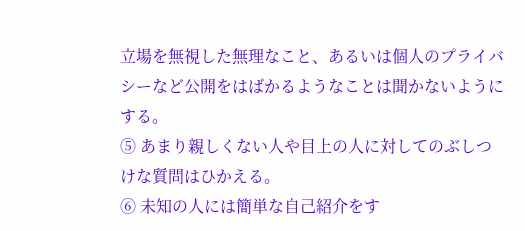立場を無視した無理なこと、あるいは個人のプライバシーなど公開をはばかるようなことは聞かないようにする。
⑤ あまり親しくない人や目上の人に対してのぶしつけな質問はひかえる。
⑥ 未知の人には簡単な自己紹介をす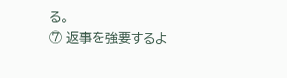る。
⑦ 返事を強要するよ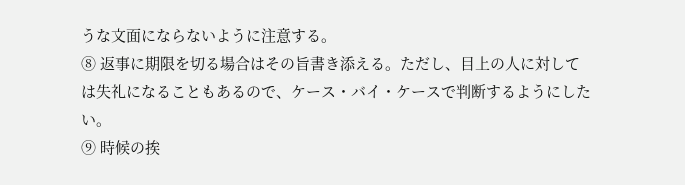うな文面にならないように注意する。
⑧ 返事に期限を切る場合はその旨書き添える。ただし、目上の人に対しては失礼になることもあるので、ケース・バイ・ケースで判断するようにしたい。
⑨ 時候の挨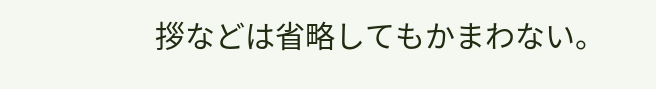拶などは省略してもかまわない。